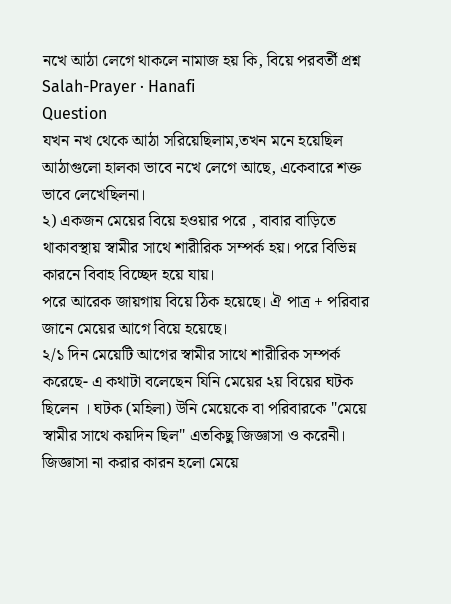নখে আঠা লেগে থাকলে নামাজ হয় কি, বিয়ে পরবর্তী প্রশ্ন
Salah-Prayer · Hanafi
Question
যখন নখ থেকে আঠা সরিয়েছিলাম,তখন মনে হয়েছিল আঠাগুলো হালকা ভাবে নখে লেগে আছে, একেবারে শক্ত ভাবে লেখেছিলনা।
২) একজন মেয়ের বিয়ে হওয়ার পরে , বাবার বাড়িতে থাকাবস্থায় স্বামীর সাথে শারীরিক সম্পর্ক হয়। পরে বিভিন্ন কারনে বিবাহ বিচ্ছেদ হয়ে যায়।
পরে আরেক জায়গায় বিয়ে ঠিক হয়েছে। ঐ পাত্র + পরিবার জানে মেয়ের আগে বিয়ে হয়েছে।
২/১ দিন মেয়েটি আগের স্বামীর সাথে শারীরিক সম্পর্ক করেছে- এ কথাটা বলেছেন যিনি মেয়ের ২য় বিয়ের ঘটক ছিলেন । ঘটক (মহিলা) উনি মেয়েকে বা পরিবারকে "মেয়ে স্বামীর সাথে কয়দিন ছিল" এতকিছু জিজ্ঞাসা ও করেনী। জিজ্ঞাসা না করার কারন হলো মেয়ে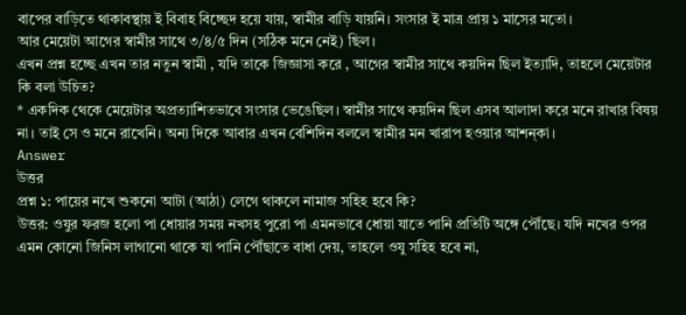বাপের বাড়িতে থাকাবস্থায় ই বিবাহ বিচ্ছেদ হয়ে যায়, স্বামীর বাড়ি যায়নি। সংসার ই মাত্র প্রায় ১ মাসের মতো।
আর মেয়েটা আগের স্বামীর সাথে ৩/৪/৫ দিন (সঠিক মনে নেই) ছিল।
এখন প্রশ্ন হচ্ছে এখন তার নতুন স্বামী , যদি তাকে জিজ্ঞাসা করে , আগের স্বামীর সাথে কয়দিন ছিল ইত্যাদি, তাহলে মেয়েটার কি বলা উচিত?
* একদিক থেকে মেয়েটার অপ্রত্যাশিতভাবে সংসার ভেঙেছিল। স্বামীর সাথে কয়দিন ছিল এসব আলাদা করে মনে রাখার বিষয় না। তাই সে ও মনে রাখেনি। অন্য দিকে আবার এখন বেশিদিন বললে স্বামীর মন খারাপ হওয়ার আশন্কা।
Answer
উত্তর
প্রশ্ন ১: পায়ের নখে শুকনো আটা (আঠা) লেগে থাকলে নামাজ সহিহ হবে কি?
উত্তর: ওযুর ফরজ হলো পা ধোয়ার সময় নখসহ পুরো পা এমনভাবে ধোয়া যাতে পানি প্রতিটি অঙ্গে পৌঁছে। যদি নখের ওপর এমন কোনো জিনিস লাগানো থাকে যা পানি পৌঁছাতে বাধা দেয়, তাহলে ওযু সহিহ হবে না,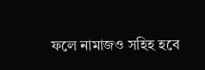ফলে নামাজও সহিহ হবে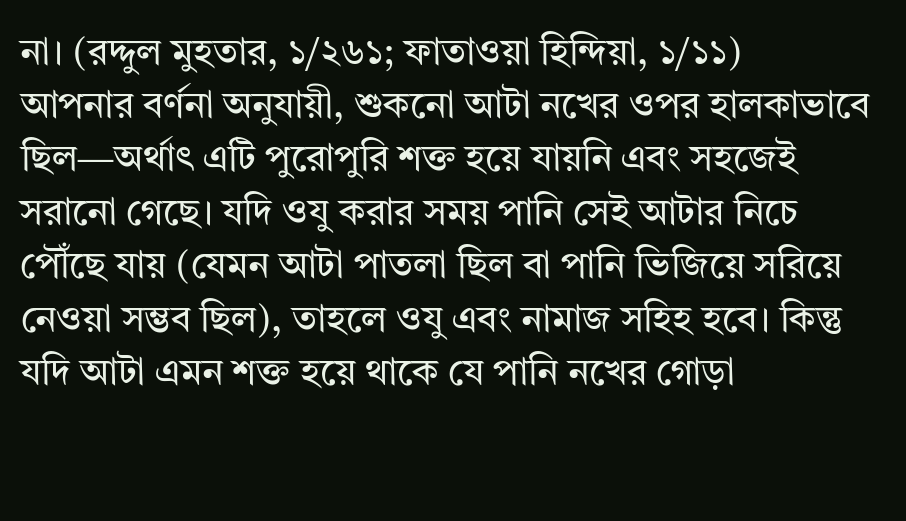না। (রদ্দুল মুহতার, ১/২৬১; ফাতাওয়া হিন্দিয়া, ১/১১)
আপনার বর্ণনা অনুযায়ী, শুকনো আটা নখের ওপর হালকাভাবে ছিল—অর্থাৎ এটি পুরোপুরি শক্ত হয়ে যায়নি এবং সহজেই সরানো গেছে। যদি ওযু করার সময় পানি সেই আটার নিচে পৌঁছে যায় (যেমন আটা পাতলা ছিল বা পানি ভিজিয়ে সরিয়ে নেওয়া সম্ভব ছিল), তাহলে ওযু এবং নামাজ সহিহ হবে। কিন্তু যদি আটা এমন শক্ত হয়ে থাকে যে পানি নখের গোড়া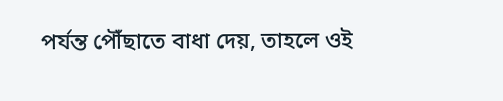পর্যন্ত পৌঁছাতে বাধা দেয়, তাহলে ওই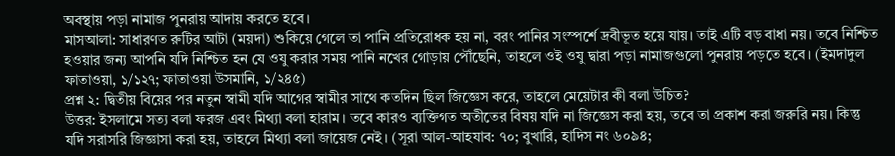অবস্থায় পড়া নামাজ পুনরায় আদায় করতে হবে।
মাসআলা: সাধারণত রুটির আটা (ময়দা) শুকিয়ে গেলে তা পানি প্রতিরোধক হয় না, বরং পানির সংস্পর্শে দ্রবীভূত হয়ে যায়। তাই এটি বড় বাধা নয়। তবে নিশ্চিত হওয়ার জন্য আপনি যদি নিশ্চিত হন যে ওযু করার সময় পানি নখের গোড়ায় পৌঁছেনি, তাহলে ওই ওযু দ্বারা পড়া নামাজগুলো পুনরায় পড়তে হবে। (ইমদাদুল ফাতাওয়া, ১/১২৭; ফাতাওয়া উসমানি, ১/২৪৫)
প্রশ্ন ২: দ্বিতীয় বিয়ের পর নতুন স্বামী যদি আগের স্বামীর সাথে কতদিন ছিল জিজ্ঞেস করে, তাহলে মেয়েটার কী বলা উচিত?
উত্তর: ইসলামে সত্য বলা ফরজ এবং মিথ্যা বলা হারাম। তবে কারও ব্যক্তিগত অতীতের বিষয় যদি না জিজ্ঞেস করা হয়, তবে তা প্রকাশ করা জরুরি নয়। কিন্তু যদি সরাসরি জিজ্ঞাসা করা হয়, তাহলে মিথ্যা বলা জায়েজ নেই। (সূরা আল-আহযাব: ৭০; বুখারি, হাদিস নং ৬০৯৪;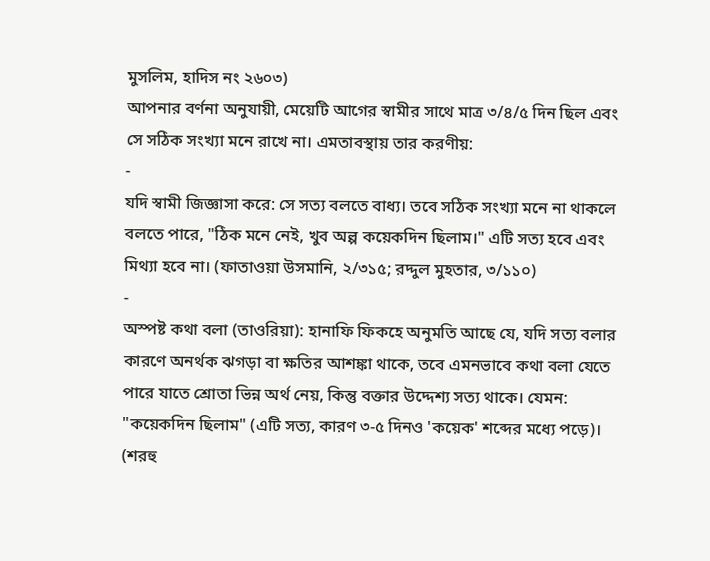মুসলিম, হাদিস নং ২৬০৩)
আপনার বর্ণনা অনুযায়ী, মেয়েটি আগের স্বামীর সাথে মাত্র ৩/৪/৫ দিন ছিল এবং সে সঠিক সংখ্যা মনে রাখে না। এমতাবস্থায় তার করণীয়:
-
যদি স্বামী জিজ্ঞাসা করে: সে সত্য বলতে বাধ্য। তবে সঠিক সংখ্যা মনে না থাকলে বলতে পারে, "ঠিক মনে নেই, খুব অল্প কয়েকদিন ছিলাম।" এটি সত্য হবে এবং মিথ্যা হবে না। (ফাতাওয়া উসমানি, ২/৩১৫; রদ্দুল মুহতার, ৩/১১০)
-
অস্পষ্ট কথা বলা (তাওরিয়া): হানাফি ফিকহে অনুমতি আছে যে, যদি সত্য বলার কারণে অনর্থক ঝগড়া বা ক্ষতির আশঙ্কা থাকে, তবে এমনভাবে কথা বলা যেতে পারে যাতে শ্রোতা ভিন্ন অর্থ নেয়, কিন্তু বক্তার উদ্দেশ্য সত্য থাকে। যেমন: "কয়েকদিন ছিলাম" (এটি সত্য, কারণ ৩-৫ দিনও 'কয়েক' শব্দের মধ্যে পড়ে)। (শরহু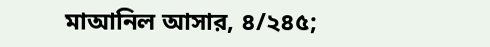মাআনিল আসার, ৪/২৪৫;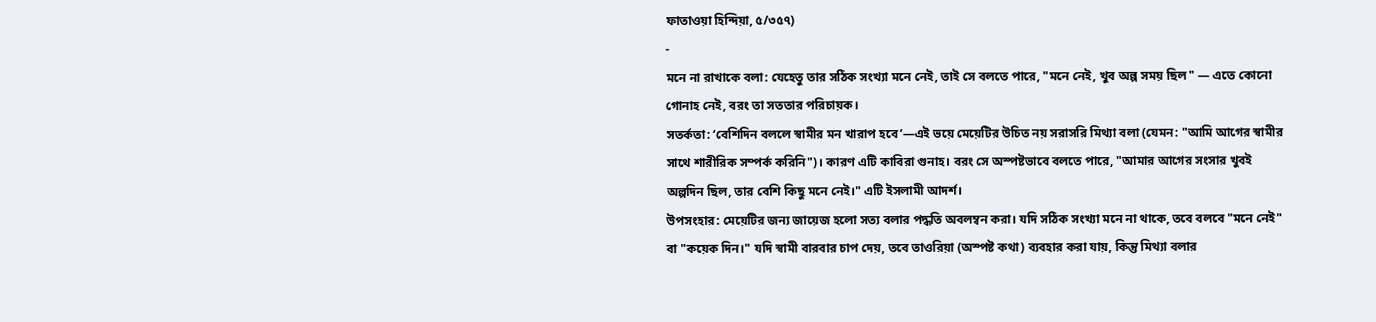ফাতাওয়া হিন্দিয়া, ৫/৩৫৭)
-
মনে না রাখাকে বলা: যেহেতু তার সঠিক সংখ্যা মনে নেই, তাই সে বলতে পারে, "মনে নেই, খুব অল্প সময় ছিল" — এতে কোনো গোনাহ নেই, বরং তা সততার পরিচায়ক।
সতর্কতা: ‘বেশিদিন বললে স্বামীর মন খারাপ হবে’—এই ভয়ে মেয়েটির উচিত নয় সরাসরি মিথ্যা বলা (যেমন: "আমি আগের স্বামীর সাথে শারীরিক সম্পর্ক করিনি")। কারণ এটি কাবিরা গুনাহ। বরং সে অস্পষ্টভাবে বলতে পারে, "আমার আগের সংসার খুবই অল্পদিন ছিল, তার বেশি কিছু মনে নেই।" এটি ইসলামী আদর্শ।
উপসংহার: মেয়েটির জন্য জায়েজ হলো সত্য বলার পদ্ধতি অবলম্বন করা। যদি সঠিক সংখ্যা মনে না থাকে, তবে বলবে "মনে নেই" বা "কয়েক দিন।" যদি স্বামী বারবার চাপ দেয়, তবে তাওরিয়া (অস্পষ্ট কথা) ব্যবহার করা যায়, কিন্তু মিথ্যা বলার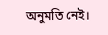অনুমতি নেই।